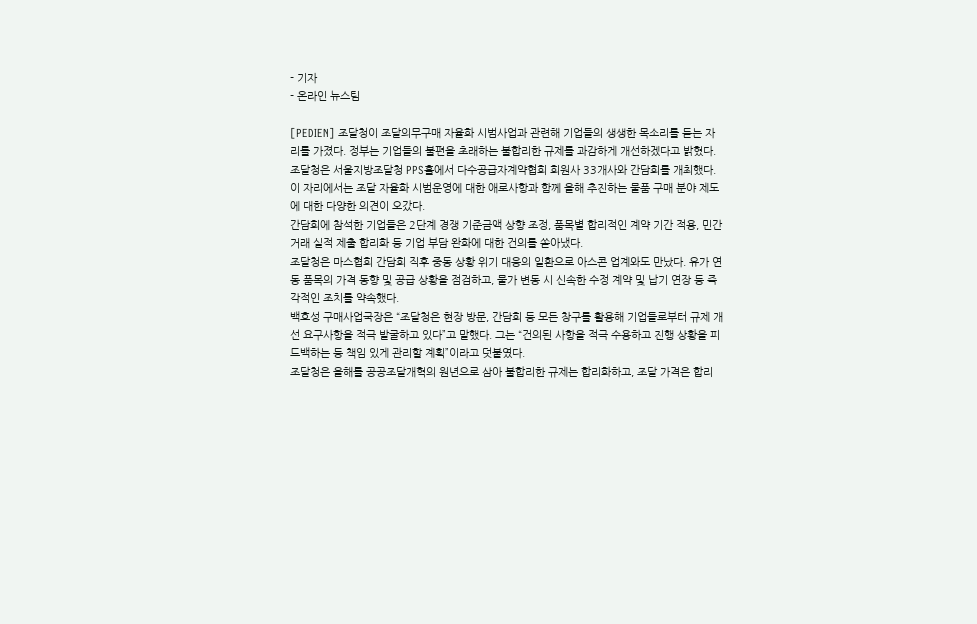- 기자
- 온라인 뉴스팀

[PEDIEN] 조달청이 조달의무구매 자율화 시범사업과 관련해 기업들의 생생한 목소리를 듣는 자리를 가졌다. 정부는 기업들의 불편을 초래하는 불합리한 규제를 과감하게 개선하겠다고 밝혔다.
조달청은 서울지방조달청 PPS홀에서 다수공급자계약협회 회원사 33개사와 간담회를 개최했다. 이 자리에서는 조달 자율화 시범운영에 대한 애로사항과 함께 올해 추진하는 물품 구매 분야 제도에 대한 다양한 의견이 오갔다.
간담회에 참석한 기업들은 2단계 경쟁 기준금액 상향 조정, 품목별 합리적인 계약 기간 적용, 민간 거래 실적 제출 합리화 등 기업 부담 완화에 대한 건의를 쏟아냈다.
조달청은 마스협회 간담회 직후 중동 상황 위기 대응의 일환으로 아스콘 업계와도 만났다. 유가 연동 품목의 가격 동향 및 공급 상황을 점검하고, 물가 변동 시 신속한 수정 계약 및 납기 연장 등 즉각적인 조치를 약속했다.
백호성 구매사업국장은 “조달청은 현장 방문, 간담회 등 모든 창구를 활용해 기업들로부터 규제 개선 요구사항을 적극 발굴하고 있다”고 말했다. 그는 “건의된 사항을 적극 수용하고 진행 상황을 피드백하는 등 책임 있게 관리할 계획”이라고 덧붙였다.
조달청은 올해를 공공조달개혁의 원년으로 삼아 불합리한 규제는 합리화하고, 조달 가격은 합리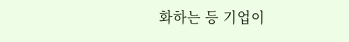화하는 등 기업이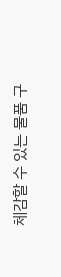체감할 수 있는 물품 구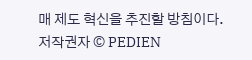매 제도 혁신을 추진할 방침이다.
저작권자 © PEDIEN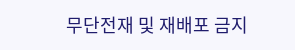무단전재 및 재배포 금지